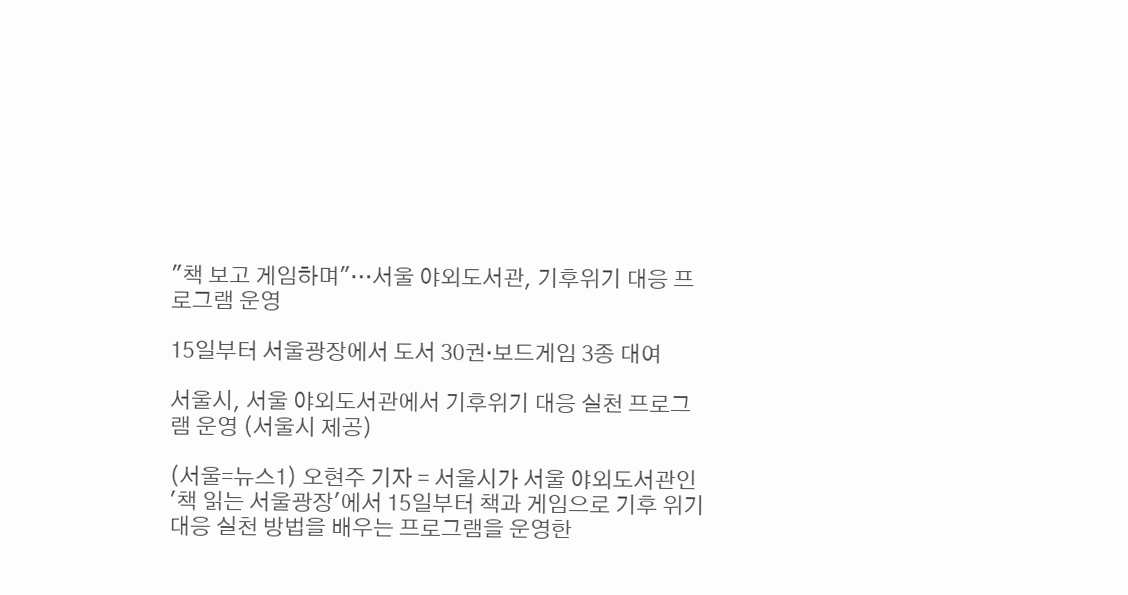"책 보고 게임하며"…서울 야외도서관, 기후위기 대응 프로그램 운영

15일부터 서울광장에서 도서 30권·보드게임 3종 대여

서울시, 서울 야외도서관에서 기후위기 대응 실천 프로그램 운영 (서울시 제공)

(서울=뉴스1) 오현주 기자 = 서울시가 서울 야외도서관인 '책 읽는 서울광장'에서 15일부터 책과 게임으로 기후 위기 대응 실천 방법을 배우는 프로그램을 운영한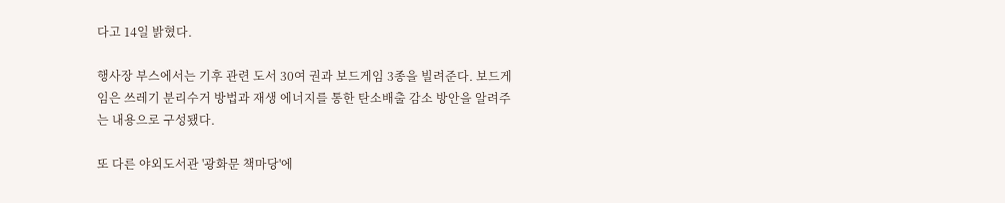다고 14일 밝혔다.

행사장 부스에서는 기후 관련 도서 30여 권과 보드게임 3종을 빌려준다. 보드게임은 쓰레기 분리수거 방법과 재생 에너지를 통한 탄소배출 감소 방안을 알려주는 내용으로 구성됐다.

또 다른 야외도서관 '광화문 책마당'에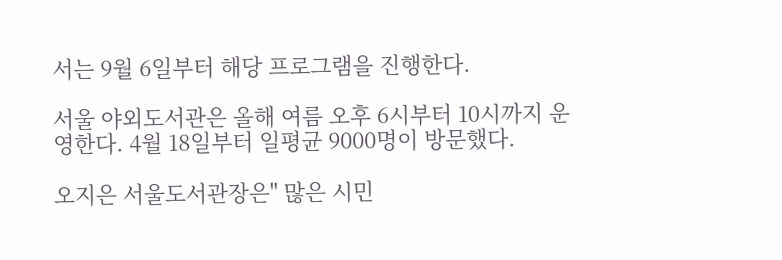서는 9월 6일부터 해당 프로그램을 진행한다.

서울 야외도서관은 올해 여름 오후 6시부터 10시까지 운영한다. 4월 18일부터 일평균 9000명이 방문했다.

오지은 서울도서관장은" 많은 시민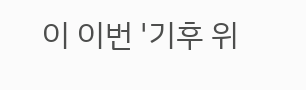이 이번 '기후 위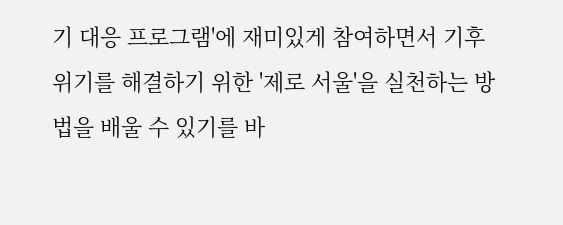기 대응 프로그램'에 재미있게 참여하면서 기후 위기를 해결하기 위한 '제로 서울'을 실천하는 방법을 배울 수 있기를 바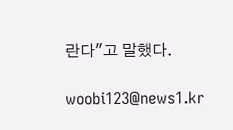란다"고 말했다.

woobi123@news1.kr